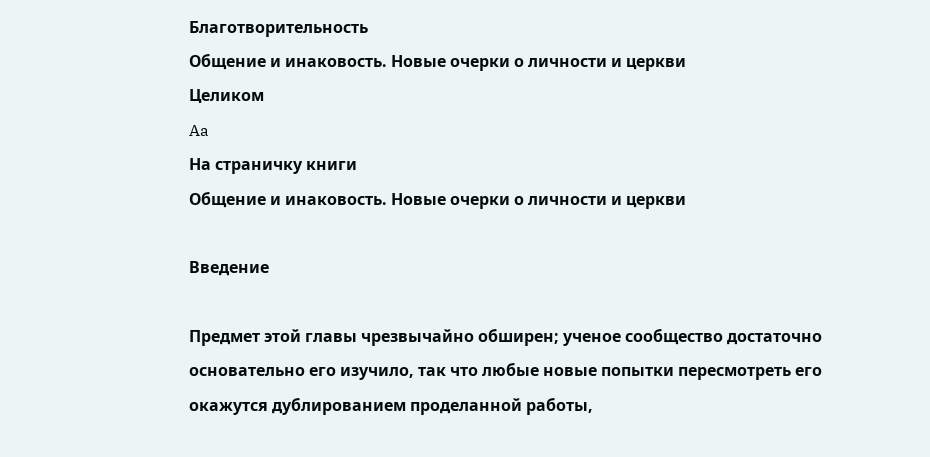Благотворительность
Общение и инаковость. Новые очерки о личности и церкви
Целиком
Aa
На страничку книги
Общение и инаковость. Новые очерки о личности и церкви

Введение

Предмет этой главы чрезвычайно обширен; ученое сообщество достаточно основательно его изучило, так что любые новые попытки пересмотреть его окажутся дублированием проделанной работы,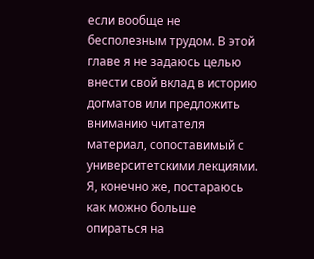если вообще не бесполезным трудом. В этой главе я не задаюсь целью внести свой вклад в историю догматов или предложить вниманию читателя материал, сопоставимый с университетскими лекциями. Я, конечно же, постараюсь как можно больше опираться на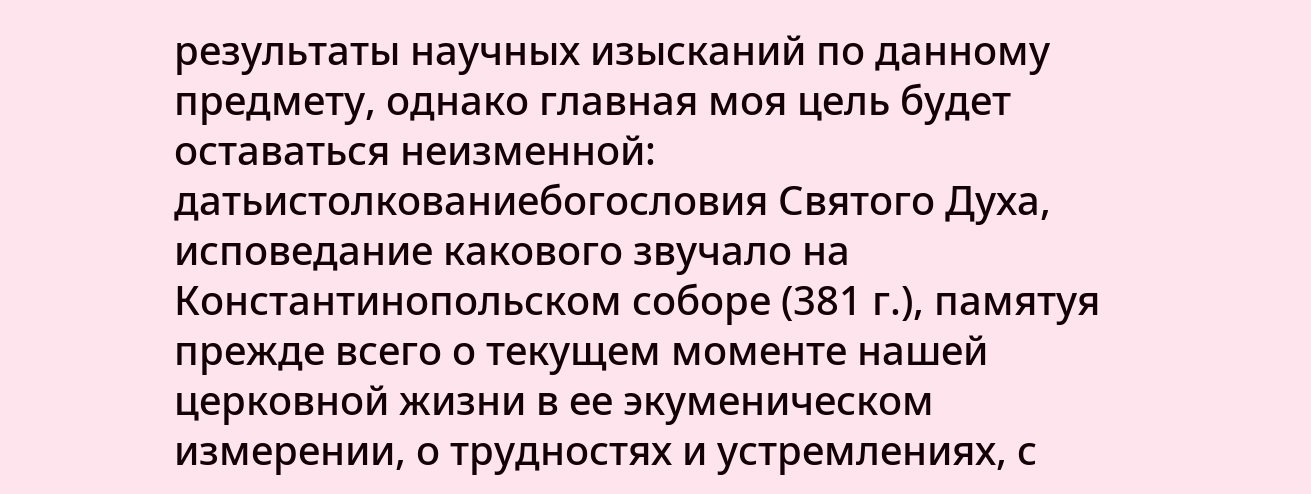результаты научных изысканий по данному предмету, однако главная моя цель будет оставаться неизменной: датьистолкованиебогословия Святого Духа, исповедание какового звучало на Константинопольском соборе (381 г.), памятуя прежде всего о текущем моменте нашей церковной жизни в ее экуменическом измерении, о трудностях и устремлениях, с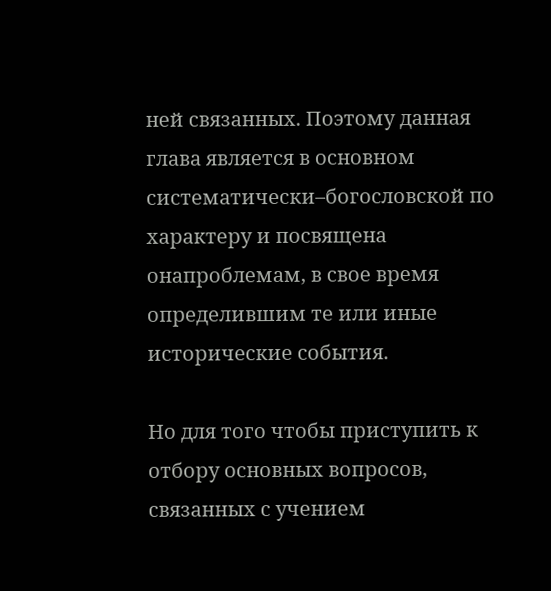ней связанных. Поэтому данная глава является в основном систематически–богословской по характеру и посвящена онапроблемам, в свое время определившим те или иные исторические события.

Но для того чтобы приступить к отбору основных вопросов, связанных с учением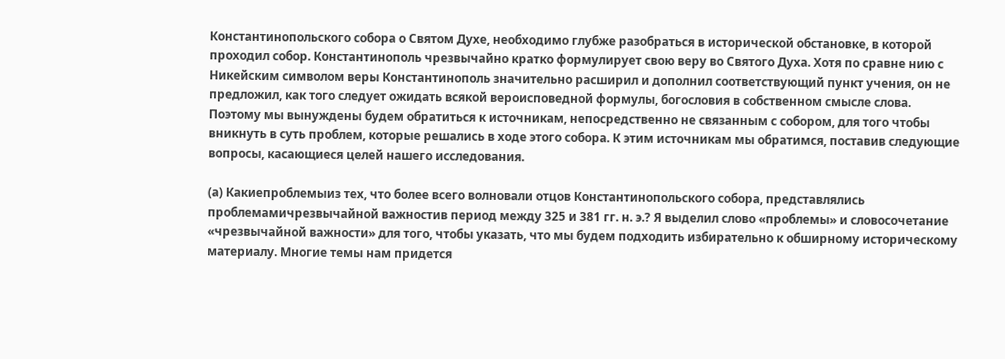Константинопольского собора о Святом Духе, необходимо глубже разобраться в исторической обстановке, в которой проходил собор. Константинополь чрезвычайно кратко формулирует свою веру во Святого Духа. Хотя по сравне нию с Никейским символом веры Константинополь значительно расширил и дополнил соответствующий пункт учения, он не предложил, как того следует ожидать всякой вероисповедной формулы, богословия в собственном смысле слова. Поэтому мы вынуждены будем обратиться к источникам, непосредственно не связанным с собором, для того чтобы вникнуть в суть проблем, которые решались в ходе этого собора. К этим источникам мы обратимся, поставив следующие вопросы, касающиеся целей нашего исследования.

(а) Какиепроблемыиз тех, что более всего волновали отцов Константинопольского собора, представлялись проблемамичрезвычайной важностив период между 325 и 381 гг. н. э.? Я выделил слово «проблемы» и словосочетание «чрезвычайной важности» для того, чтобы указать, что мы будем подходить избирательно к обширному историческому материалу. Многие темы нам придется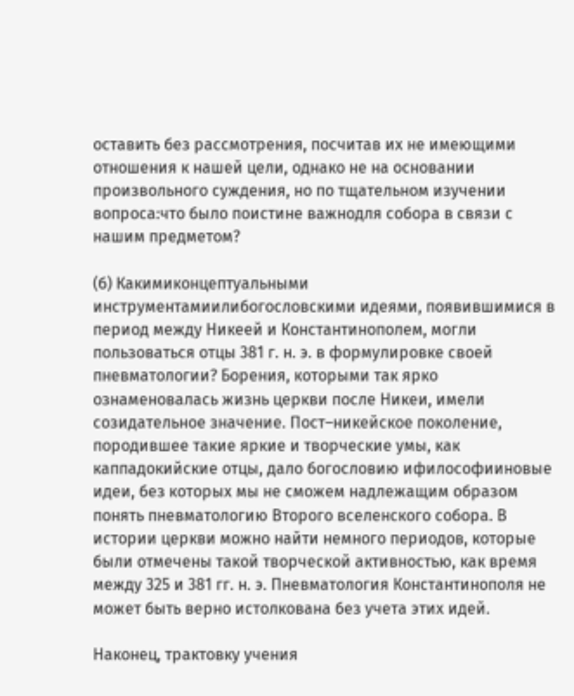оставить без рассмотрения, посчитав их не имеющими отношения к нашей цели, однако не на основании произвольного суждения, но по тщательном изучении вопроса:что было поистине важнодля собора в связи с нашим предметом?

(б) Какимиконцептуальными инструментамиилибогословскими идеями, появившимися в период между Никеей и Константинополем, могли пользоваться отцы 381 г. н. э. в формулировке своей пневматологии? Борения, которыми так ярко ознаменовалась жизнь церкви после Никеи, имели созидательное значение. Пост–никейское поколение, породившее такие яркие и творческие умы, как каппадокийские отцы, дало богословию ифилософииновые идеи, без которых мы не сможем надлежащим образом понять пневматологию Второго вселенского собора. В истории церкви можно найти немного периодов, которые были отмечены такой творческой активностью, как время между 325 и 381 гг. н. э. Пневматология Константинополя не может быть верно истолкована без учета этих идей.

Наконец, трактовку учения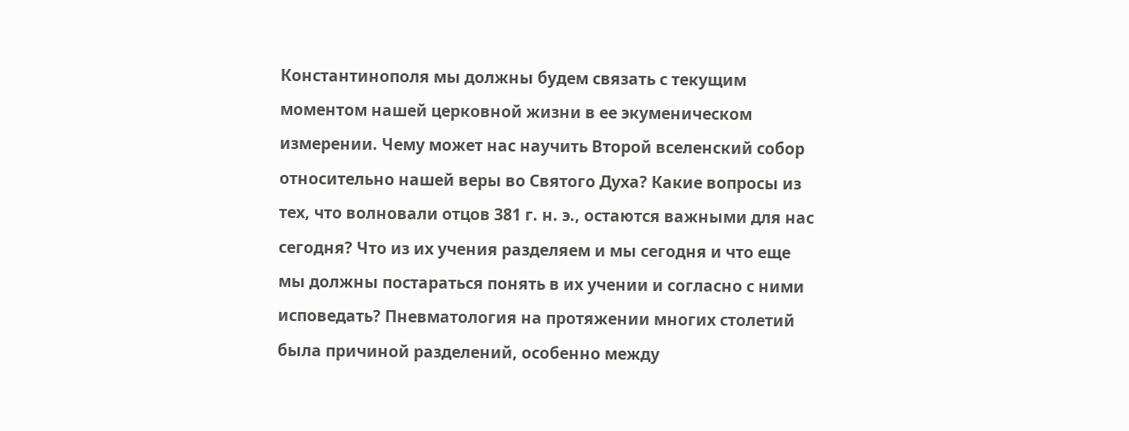Константинополя мы должны будем связать с текущим моментом нашей церковной жизни в ее экуменическом измерении. Чему может нас научить Второй вселенский собор относительно нашей веры во Святого Духа? Какие вопросы из тех, что волновали отцов 381 г. н. э., остаются важными для нас сегодня? Что из их учения разделяем и мы сегодня и что еще мы должны постараться понять в их учении и согласно с ними исповедать? Пневматология на протяжении многих столетий была причиной разделений, особенно между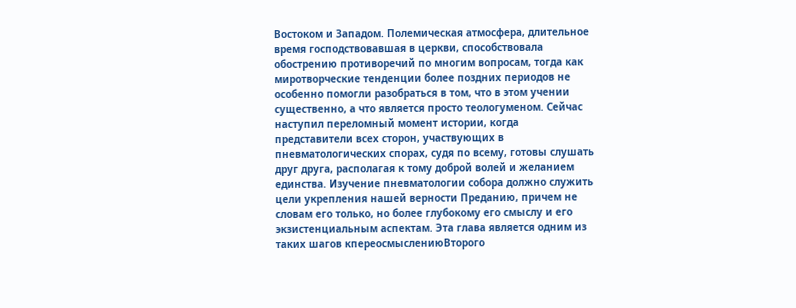Востоком и Западом. Полемическая атмосфера, длительное время господствовавшая в церкви, способствовала обострению противоречий по многим вопросам, тогда как миротворческие тенденции более поздних периодов не особенно помогли разобраться в том, что в этом учении существенно, а что является просто теологуменом. Сейчас наступил переломный момент истории, когда представители всех сторон, участвующих в пневматологических спорах, судя по всему, готовы слушать друг друга, располагая к тому доброй волей и желанием единства. Изучение пневматологии собора должно служить цели укрепления нашей верности Преданию, причем не словам его только, но более глубокому его смыслу и его экзистенциальным аспектам. Эта глава является одним из таких шагов кпереосмыслениюВторого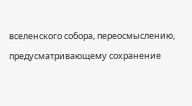вселенского собора, переосмыслению, предусматривающему сохранение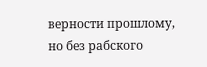верности прошлому, но без рабского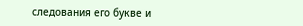следования его букве и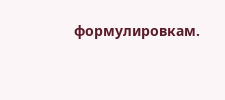формулировкам.